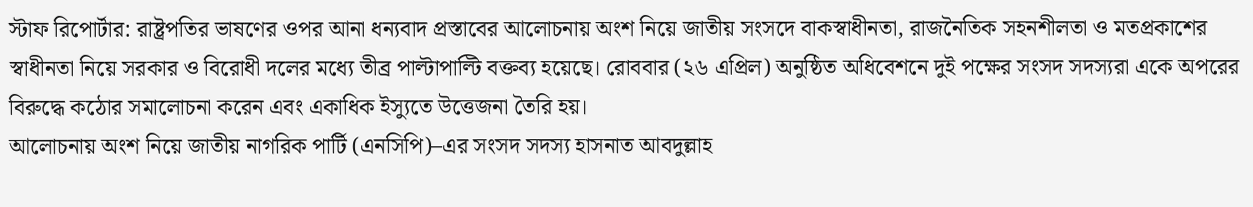স্টাফ রিপোর্টার: রাষ্ট্রপতির ভাষণের ওপর আনা ধন্যবাদ প্রস্তাবের আলোচনায় অংশ নিয়ে জাতীয় সংসদে বাকস্বাধীনতা, রাজনৈতিক সহনশীলতা ও মতপ্রকাশের স্বাধীনতা নিয়ে সরকার ও বিরোধী দলের মধ্যে তীব্র পাল্টাপাল্টি বক্তব্য হয়েছে। রোববার (২৬ এপ্রিল) অনুষ্ঠিত অধিবেশনে দুই পক্ষের সংসদ সদস্যরা একে অপরের বিরুদ্ধে কঠোর সমালোচনা করেন এবং একাধিক ইস্যুতে উত্তেজনা তৈরি হয়।
আলোচনায় অংশ নিয়ে জাতীয় নাগরিক পার্টি (এনসিপি)–এর সংসদ সদস্য হাসনাত আবদুল্লাহ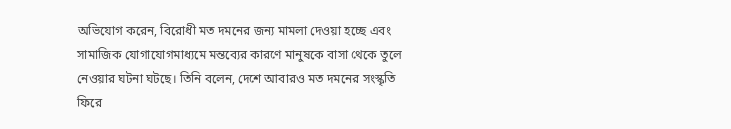অভিযোগ করেন, বিরোধী মত দমনের জন্য মামলা দেওয়া হচ্ছে এবং সামাজিক যোগাযোগমাধ্যমে মন্তব্যের কারণে মানুষকে বাসা থেকে তুলে নেওয়ার ঘটনা ঘটছে। তিনি বলেন, দেশে আবারও মত দমনের সংস্কৃতি ফিরে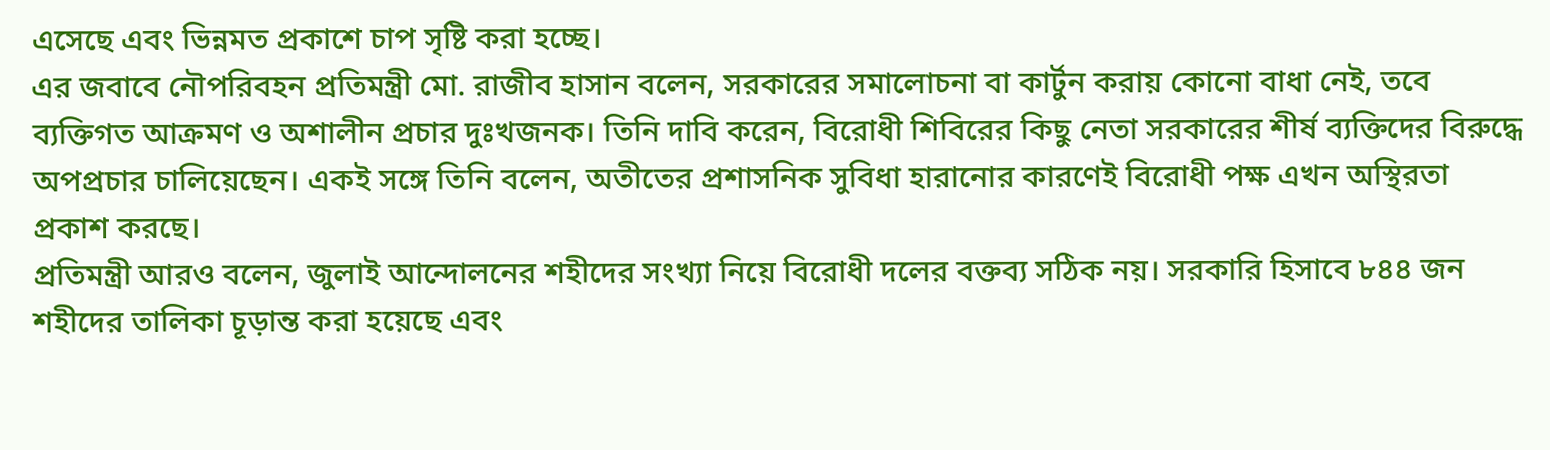এসেছে এবং ভিন্নমত প্রকাশে চাপ সৃষ্টি করা হচ্ছে।
এর জবাবে নৌপরিবহন প্রতিমন্ত্রী মো. রাজীব হাসান বলেন, সরকারের সমালোচনা বা কার্টুন করায় কোনো বাধা নেই, তবে ব্যক্তিগত আক্রমণ ও অশালীন প্রচার দুঃখজনক। তিনি দাবি করেন, বিরোধী শিবিরের কিছু নেতা সরকারের শীর্ষ ব্যক্তিদের বিরুদ্ধে অপপ্রচার চালিয়েছেন। একই সঙ্গে তিনি বলেন, অতীতের প্রশাসনিক সুবিধা হারানোর কারণেই বিরোধী পক্ষ এখন অস্থিরতা প্রকাশ করছে।
প্রতিমন্ত্রী আরও বলেন, জুলাই আন্দোলনের শহীদের সংখ্যা নিয়ে বিরোধী দলের বক্তব্য সঠিক নয়। সরকারি হিসাবে ৮৪৪ জন শহীদের তালিকা চূড়ান্ত করা হয়েছে এবং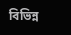বিভিন্ন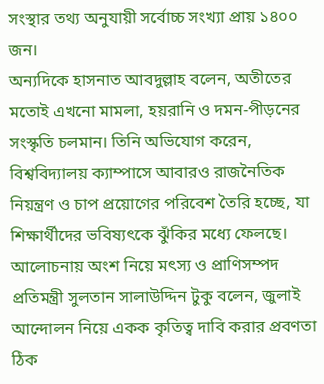সংস্থার তথ্য অনুযায়ী সর্বোচ্চ সংখ্যা প্রায় ১৪০০ জন।
অন্যদিকে হাসনাত আবদুল্লাহ বলেন, অতীতের মতোই এখনো মামলা, হয়রানি ও দমন-পীড়নের সংস্কৃতি চলমান। তিনি অভিযোগ করেন, বিশ্ববিদ্যালয় ক্যাম্পাসে আবারও রাজনৈতিক নিয়ন্ত্রণ ও চাপ প্রয়োগের পরিবেশ তৈরি হচ্ছে, যা শিক্ষার্থীদের ভবিষ্যৎকে ঝুঁকির মধ্যে ফেলছে।
আলোচনায় অংশ নিয়ে মৎস্য ও প্রাণিসম্পদ প্রতিমন্ত্রী সুলতান সালাউদ্দিন টুকু বলেন, জুলাই আন্দোলন নিয়ে একক কৃতিত্ব দাবি করার প্রবণতা ঠিক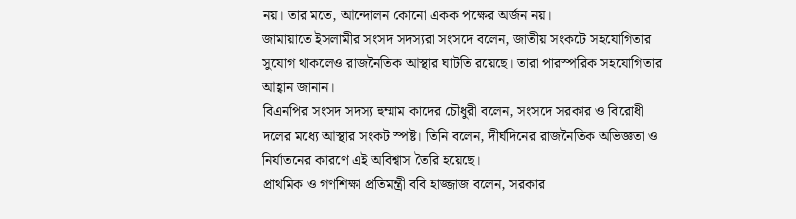নয়। তার মতে, আন্দোলন কোনো একক পক্ষের অর্জন নয়।
জামায়াতে ইসলামীর সংসদ সদস্যরা সংসদে বলেন, জাতীয় সংকটে সহযোগিতার সুযোগ থাকলেও রাজনৈতিক আস্থার ঘাটতি রয়েছে। তারা পারস্পরিক সহযোগিতার আহ্বান জানান।
বিএনপির সংসদ সদস্য হুম্মাম কাদের চৌধুরী বলেন, সংসদে সরকার ও বিরোধী দলের মধ্যে আস্থার সংকট স্পষ্ট। তিনি বলেন, দীর্ঘদিনের রাজনৈতিক অভিজ্ঞতা ও নির্যাতনের কারণে এই অবিশ্বাস তৈরি হয়েছে।
প্রাথমিক ও গণশিক্ষা প্রতিমন্ত্রী ববি হাজ্জাজ বলেন, সরকার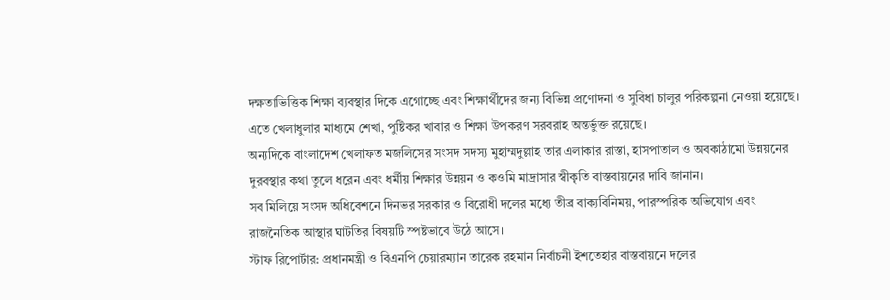দক্ষতাভিত্তিক শিক্ষা ব্যবস্থার দিকে এগোচ্ছে এবং শিক্ষার্থীদের জন্য বিভিন্ন প্রণোদনা ও সুবিধা চালুর পরিকল্পনা নেওয়া হয়েছে। এতে খেলাধুলার মাধ্যমে শেখা, পুষ্টিকর খাবার ও শিক্ষা উপকরণ সরবরাহ অন্তর্ভুক্ত রয়েছে।
অন্যদিকে বাংলাদেশ খেলাফত মজলিসের সংসদ সদস্য মুহাম্মদুল্লাহ তার এলাকার রাস্তা, হাসপাতাল ও অবকাঠামো উন্নয়নের দুরবস্থার কথা তুলে ধরেন এবং ধর্মীয় শিক্ষার উন্নয়ন ও কওমি মাদ্রাসার স্বীকৃতি বাস্তবায়নের দাবি জানান।
সব মিলিয়ে সংসদ অধিবেশনে দিনভর সরকার ও বিরোধী দলের মধ্যে তীব্র বাক্যবিনিময়, পারস্পরিক অভিযোগ এবং রাজনৈতিক আস্থার ঘাটতির বিষয়টি স্পষ্টভাবে উঠে আসে।
স্টাফ রিপোর্টার: প্রধানমন্ত্রী ও বিএনপি চেয়ারম্যান তারেক রহমান নির্বাচনী ইশতেহার বাস্তবায়নে দলের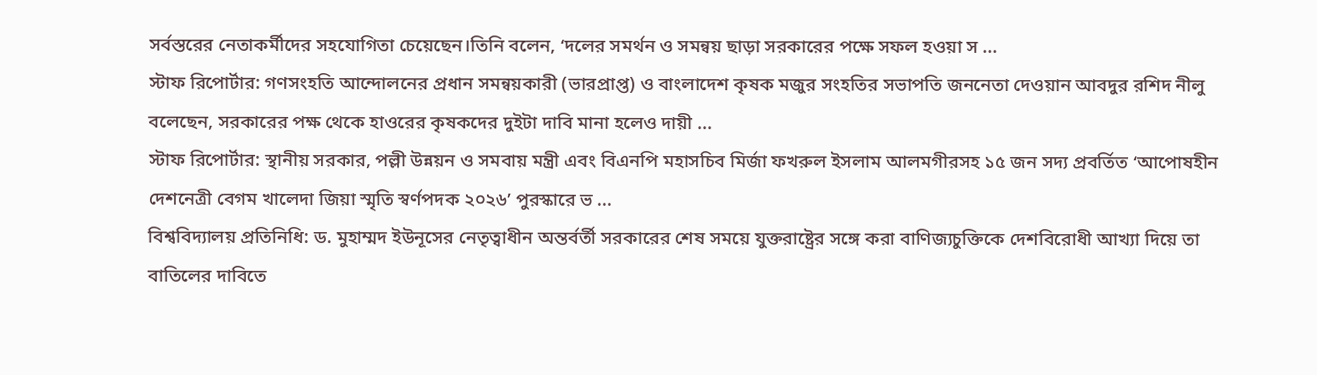সর্বস্তরের নেতাকর্মীদের সহযোগিতা চেয়েছেন।তিনি বলেন, ‘দলের সমর্থন ও সমন্বয় ছাড়া সরকারের পক্ষে সফল হওয়া স ...
স্টাফ রিপোর্টার: গণসংহতি আন্দোলনের প্রধান সমন্বয়কারী (ভারপ্রাপ্ত) ও বাংলাদেশ কৃষক মজুর সংহতির সভাপতি জননেতা দেওয়ান আবদুর রশিদ নীলু বলেছেন, সরকারের পক্ষ থেকে হাওরের কৃষকদের দুইটা দাবি মানা হলেও দায়ী ...
স্টাফ রিপোর্টার: স্থানীয় সরকার, পল্লী উন্নয়ন ও সমবায় মন্ত্রী এবং বিএনপি মহাসচিব মির্জা ফখরুল ইসলাম আলমগীরসহ ১৫ জন সদ্য প্রবর্তিত ‘আপোষহীন দেশনেত্রী বেগম খালেদা জিয়া স্মৃতি স্বর্ণপদক ২০২৬’ পুরস্কারে ভ ...
বিশ্ববিদ্যালয় প্রতিনিধি: ড. মুহাম্মদ ইউনূসের নেতৃত্বাধীন অন্তর্বর্তী সরকারের শেষ সময়ে যুক্তরাষ্ট্রের সঙ্গে করা বাণিজ্যচুক্তিকে দেশবিরোধী আখ্যা দিয়ে তা বাতিলের দাবিতে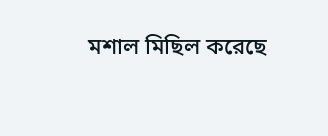মশাল মিছিল করেছে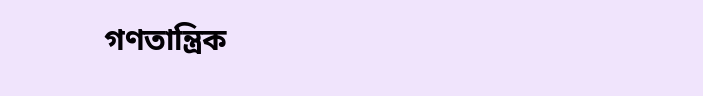গণতান্ত্রিক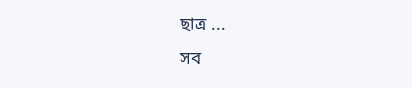ছাত্র ...
সব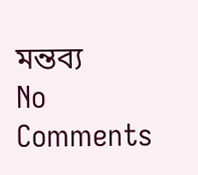মন্তব্য
No Comments